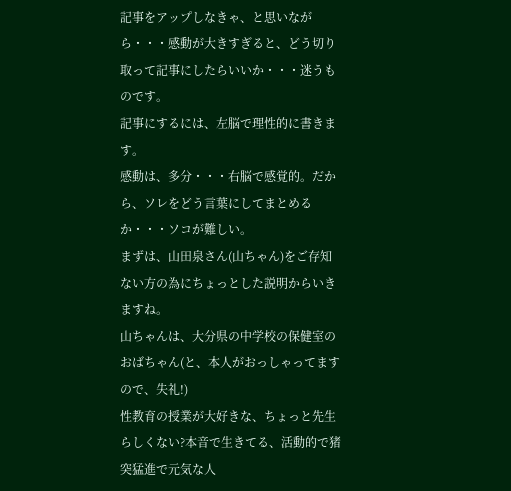記事をアップしなきゃ、と思いながら・・・感動が大きすぎると、どう切り取って記事にしたらいいか・・・迷うものです。
記事にするには、左脳で理性的に書きます。
感動は、多分・・・右脳で感覚的。だから、ソレをどう言葉にしてまとめるか・・・ソコが難しい。
まずは、山田泉さん(山ちゃん)をご存知ない方の為にちょっとした説明からいきますね。
山ちゃんは、大分県の中学校の保健室のおばちゃん(と、本人がおっしゃってますので、失礼!)
性教育の授業が大好きな、ちょっと先生らしくない?本音で生きてる、活動的で猪突猛進で元気な人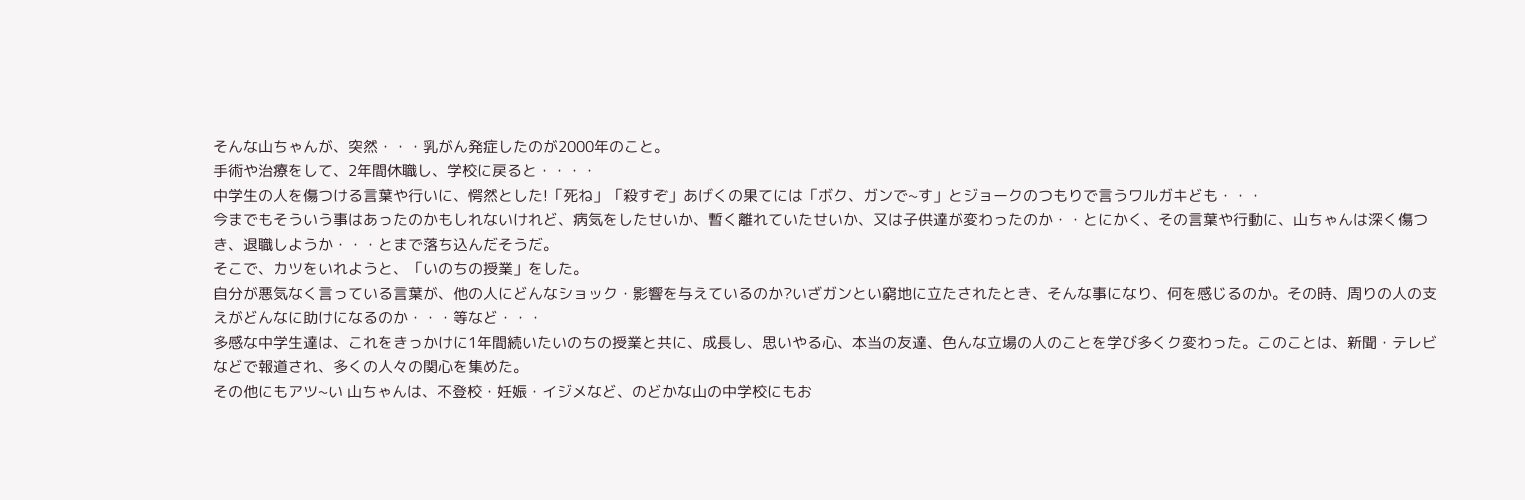そんな山ちゃんが、突然・・・乳がん発症したのが2000年のこと。
手術や治療をして、2年間休職し、学校に戻ると・・・・
中学生の人を傷つける言葉や行いに、愕然とした!「死ね」「殺すぞ」あげくの果てには「ボク、ガンで~す」とジョークのつもりで言うワルガキども・・・
今までもそういう事はあったのかもしれないけれど、病気をしたせいか、暫く離れていたせいか、又は子供達が変わったのか・・とにかく、その言葉や行動に、山ちゃんは深く傷つき、退職しようか・・・とまで落ち込んだそうだ。
そこで、カツをいれようと、「いのちの授業」をした。
自分が悪気なく言っている言葉が、他の人にどんなショック・影響を与えているのか?いざガンとい窮地に立たされたとき、そんな事になり、何を感じるのか。その時、周りの人の支えがどんなに助けになるのか・・・等など・・・
多感な中学生達は、これをきっかけに1年間続いたいのちの授業と共に、成長し、思いやる心、本当の友達、色んな立場の人のことを学び多くク変わった。このことは、新聞・テレビなどで報道され、多くの人々の関心を集めた。
その他にもアツ~い 山ちゃんは、不登校・妊娠・イジメなど、のどかな山の中学校にもお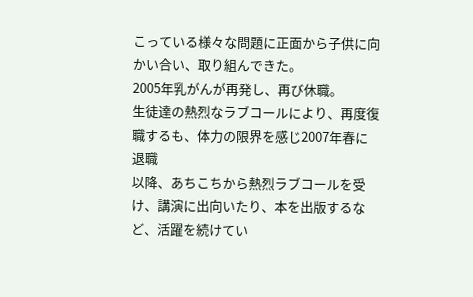こっている様々な問題に正面から子供に向かい合い、取り組んできた。
2005年乳がんが再発し、再び休職。
生徒達の熱烈なラブコールにより、再度復職するも、体力の限界を感じ2007年春に退職
以降、あちこちから熱烈ラブコールを受け、講演に出向いたり、本を出版するなど、活躍を続けてい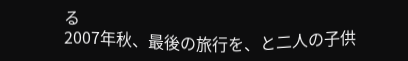る
2007年秋、最後の旅行を、と二人の子供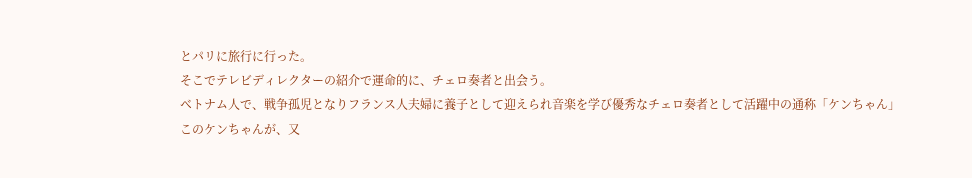とパリに旅行に行った。
そこでテレビディレクターの紹介で運命的に、チェロ奏者と出会う。
ベトナム人で、戦争孤児となりフランス人夫婦に養子として迎えられ音楽を学び優秀なチェロ奏者として活躍中の通称「ケンちゃん」
このケンちゃんが、又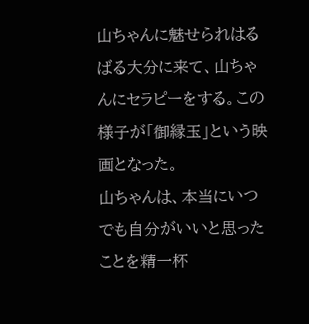山ちゃんに魅せられはるばる大分に来て、山ちゃんにセラピーをする。この様子が「御縁玉」という映画となった。
山ちゃんは、本当にいつでも自分がいいと思ったことを精一杯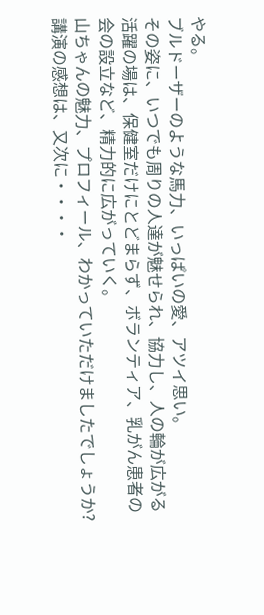やる。
ブルドーザーのような馬力、いっぱいの愛、アツイ思い。
その姿に、いつでも周りの人達が魅せられ、協力し、人の輪が広がる
活躍の場は、保健室だけにとどまらず、ボランティア、乳がん患者の会の設立など、精力的に広がっていく。
山ちゃんの魅力、プロフィール、わかっていただけましたでしょうか?
講演の感想は、又次に・・・・